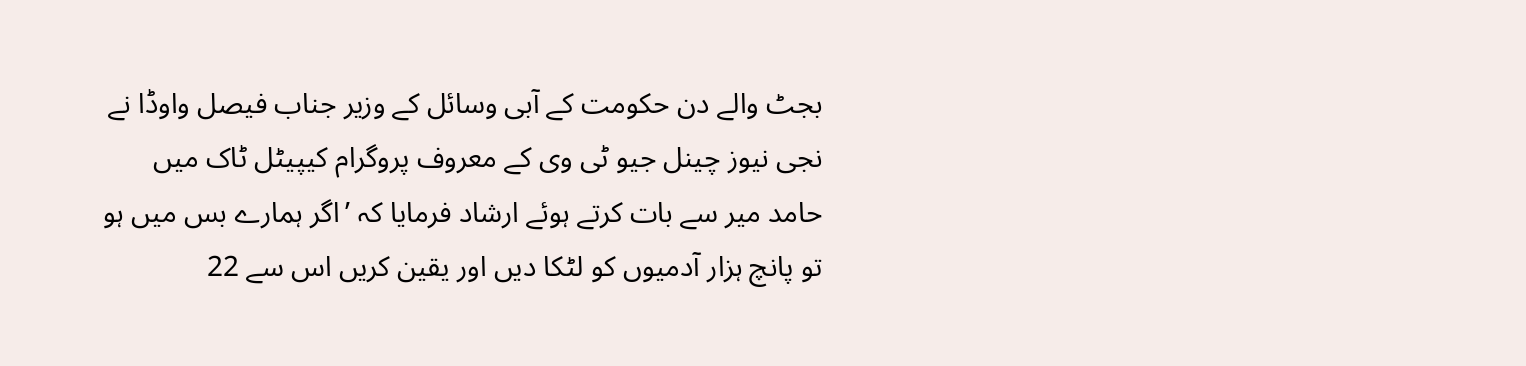بجٹ والے دن حکومت کے آبی وسائل کے وزیر جناب فیصل واوڈا نے نجی نیوز چینل جیو ٹی وی کے معروف پروگرام کیپیٹل ٹاک میں حامد میر سے بات کرتے ہوئے ارشاد فرمایا کہ ’اگر ہمارے بس میں ہو تو پانچ ہزار آدمیوں کو لٹکا دیں اور یقین کریں اس سے 22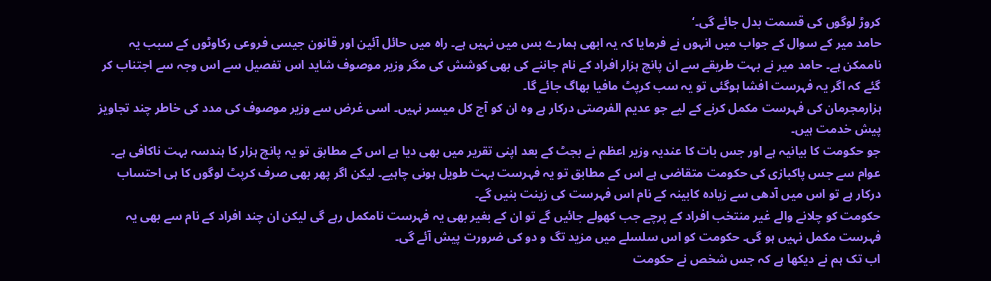کروڑ لوگوں کی قسمت بدل جائے گی۔‘
حامد میر کے سوال کے جواب میں انہوں نے فرمایا کہ یہ ابھی ہمارے بس میں نہیں ہے۔ راہ میں حائل آئین اور قانون جیسی فروعی رکاوٹوں کے سبب یہ ناممکن ہے۔ حامد میر نے بہت طریقے سے ان پانچ ہزار افراد کے نام جاننے کی بھی کوشش کی مگر وزیر موصوف شاید اس تفصیل سے اس وجہ سے اجتناب کر گئے کہ اگر یہ فہرست افشا ہوگئی تو یہ سب کرپٹ مافیا بھاگ جائے گا۔
ہزارمجرمان کی فہرست مکمل کرنے کے لیے جو عدیم الفرصتی درکار ہے وہ ان کو آج کل میسر نہیں۔ اسی غرض سے وزیر موصوف کی مدد کی خاطر چند تجاویز پیش خدمت ہیں۔
جو حکومت کا بیانیہ ہے اور جس بات کا عندیہ وزیر اعظم نے بجٹ کے بعد اپنی تقریر میں بھی دیا ہے اس کے مطابق تو یہ پانچ ہزار کا ہندسہ بہت ناکافی ہے۔
عوام سے جس پاکبازی کی حکومت متقاضی ہے اس کے مطابق تو یہ فہرست بہت طویل ہونی چاہیے۔ لیکن اگر پھر بھی صرف کرپٹ لوگوں کا ہی احتساب درکار ہے تو اس میں آدھی سے زیادہ کابینہ کے نام اس فہرست کی زینت بنیں گے۔
حکومت کو چلانے والے غیر منتخب افراد کے پرچے جب کھولے جائیں گے تو ان کے بغیر بھی یہ فہرست نامکمل رہے گی لیکن ان چند افراد کے نام سے بھی یہ فہرست مکمل نہیں ہو گی۔ حکومت کو اس سلسلے میں مزید تگ و دو کی ضرورت پیش آئے گی۔
اب تک ہم نے دیکھا ہے کہ جس شخص نے حکومت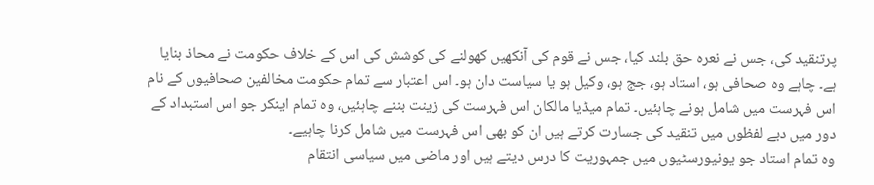پرتنقید کی، جس نے نعرہ حق بلند کیا، جس نے قوم کی آنکھیں کھولنے کی کوشش کی اس کے خلاف حکومت نے محاذ بنایا ہے۔ چاہے وہ صحافی ہو، استاد ہو، جج ہو، وکیل ہو یا سیاست دان ہو۔ اس اعتبار سے تمام حکومت مخالفین صحافیوں کے نام اس فہرست میں شامل ہونے چاہئیں۔ تمام میڈیا مالکان اس فہرست کی زینت بننے چاہئیں، وہ تمام اینکر جو اس استبداد کے دور میں دبے لفظوں میں تنقید کی جسارت کرتے ہیں ان کو بھی اس فہرست میں شامل کرنا چاہیے۔
وہ تمام استاد جو یونیورسٹیوں میں جمہوریت کا درس دیتے ہیں اور ماضی میں سیاسی انتقام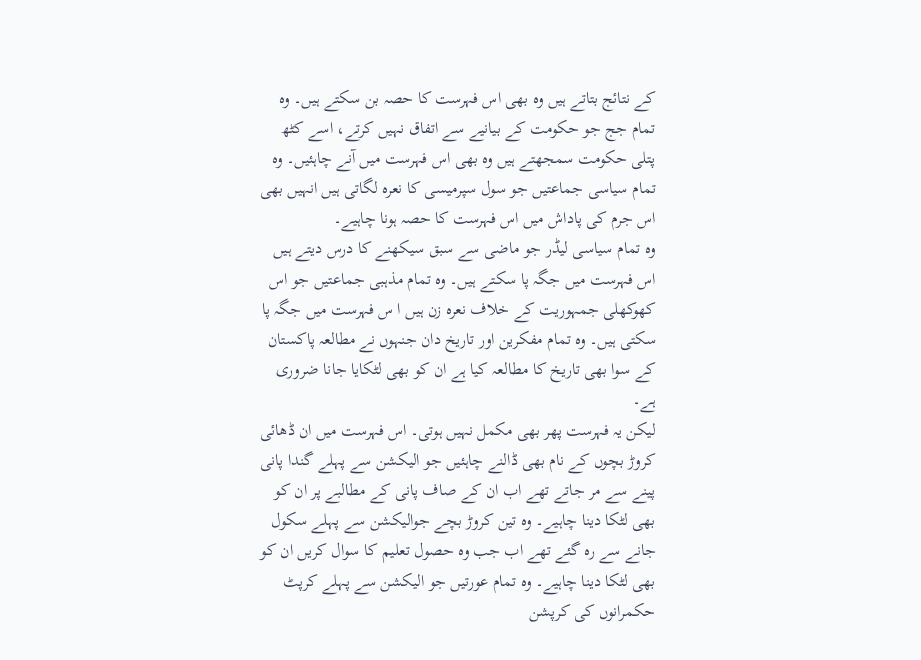کے نتائج بتاتے ہیں وہ بھی اس فہرست کا حصہ بن سکتے ہیں۔ وہ تمام جج جو حکومت کے بیانیے سے اتفاق نہیں کرتے، اسے کٹھ پتلی حکومت سمجھتے ہیں وہ بھی اس فہرست میں آنے چاہئیں۔ وہ تمام سیاسی جماعتیں جو سول سپرمیسی کا نعرہ لگاتی ہیں انہیں بھی اس جرم کی پاداش میں اس فہرست کا حصہ ہونا چاہیے۔
وہ تمام سیاسی لیڈر جو ماضی سے سبق سیکھنے کا درس دیتے ہیں اس فہرست میں جگہ پا سکتے ہیں۔ وہ تمام مذہبی جماعتیں جو اس کھوکھلی جمہوریت کے خلاف نعرہ زن ہیں ا س فہرست میں جگہ پا سکتی ہیں۔ وہ تمام مفکرین اور تاریخ دان جنہوں نے مطالعہ پاکستان کے سوا بھی تاریخ کا مطالعہ کیا ہے ان کو بھی لٹکایا جانا ضروری ہے۔
لیکن یہ فہرست پھر بھی مکمل نہیں ہوتی۔ اس فہرست میں ان ڈھائی کروڑ بچوں کے نام بھی ڈالنے چاہئیں جو الیکشن سے پہلے گندا پانی پینے سے مر جاتے تھے اب ان کے صاف پانی کے مطالبے پر ان کو بھی لٹکا دینا چاہیے۔ وہ تین کروڑ بچے جوالیکشن سے پہلے سکول جانے سے رہ گئے تھے اب جب وہ حصول تعلیم کا سوال کریں ان کو بھی لٹکا دینا چاہیے۔ وہ تمام عورتیں جو الیکشن سے پہلے کرپٹ حکمرانوں کی کرپشن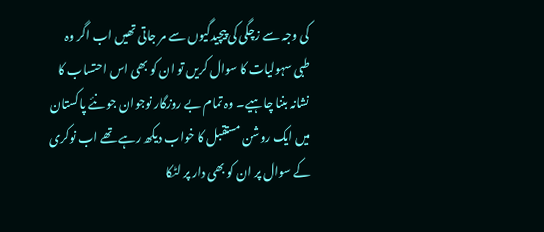کی وجہ سے زچگی کی پیچیدگیوں سے مر جاتی تھیں اب اگر وہ طبی سہولیات کا سوال کریں تو ان کو بھی اس احتساب کا نشانہ بننا چاہیے۔ وہ تمام بے روزگار نوجوان جو نئے پاکستان میں ایک روشن مستقبل کا خواب دیکھ رہے تھے اب نوکری کے سوال پر ان کو بھی دار پر لٹکا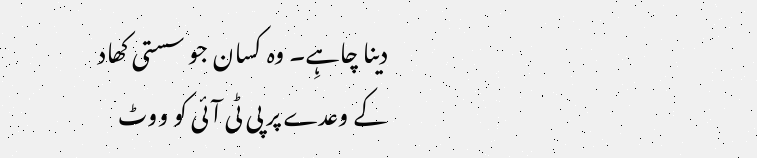دینا چاہِے۔ وہ کسان جو سستی کھاد کے وعدے پر پی ٹی آئی کو ووٹ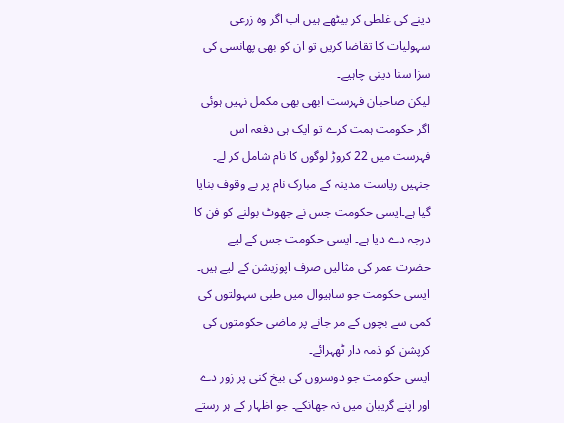دینے کی غلطی کر بیٹھے ہیں اب اگر وہ زرعی سہولیات کا تقاضا کریں تو ان کو بھی پھانسی کی سزا سنا دینی چاہیے۔
لیکن صاحبان فہرست ابھی بھی مکمل نہیں ہوئی اگر حکومت ہمت کرے تو ایک ہی دفعہ اس فہرست میں 22 کروڑ لوگوں کا نام شامل کر لے۔ جنہیں ریاست مدینہ کے مبارک نام پر بے وقوف بنایا گیا ہے۔ایسی حکومت جس نے جھوٹ بولنے کو فن کا درجہ دے دیا ہے۔ ایسی حکومت جس کے لیے حضرت عمر کی مثالیں صرف اپوزیشن کے لیے ہیں۔ ایسی حکومت جو ساہیوال میں طبی سہولتوں کی کمی سے بچوں کے مر جانے پر ماضی حکومتوں کی کرپشن کو ذمہ دار ٹھہرائے۔
ایسی حکومت جو دوسروں کی بیخ کنی پر زور دے اور اپنے گریبان میں نہ جھانکے۔ جو اظہار کے ہر رستے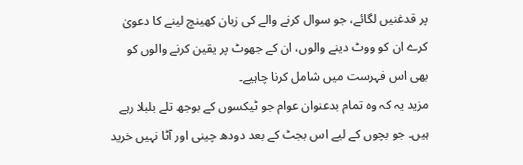پر قدغنیں لگائے، جو سوال کرنے والے کی زبان کھینچ لینے کا دعویٰ کرے ان کو ووٹ دینے والوں، ان کے جھوٹ پر یقین کرنے والوں کو بھی اس فہرست میں شامل کرنا چاہیے۔
مزید یہ کہ وہ تمام بدعنوان عوام جو ٹیکسوں کے بوجھ تلے بلبلا رہے ہیں۔ جو بچوں کے لیے اس بجٹ کے بعد دودھ چینی اور آٹا نہیں خرید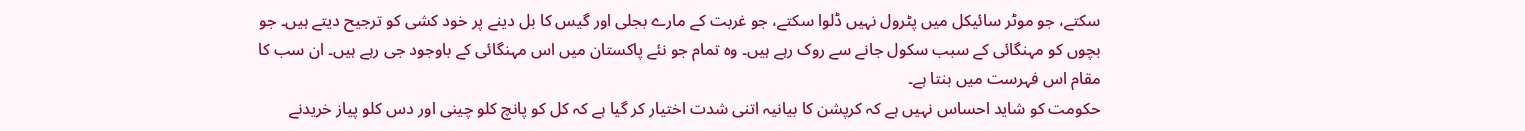سکتے، جو موٹر سائیکل میں پٹرول نہیں ڈلوا سکتے، جو غربت کے مارے بجلی اور گیس کا بل دینے پر خود کشی کو ترجیح دیتے ہیں۔ جو بچوں کو مہنگائی کے سبب سکول جانے سے روک رہے ہیں۔ وہ تمام جو نئے پاکستان میں اس مہنگائی کے باوجود جی رہے ہیں۔ ان سب کا مقام اس فہرست میں بنتا ہے۔
حکومت کو شاید احساس نہیں ہے کہ کرپشن کا بیانیہ اتنی شدت اختیار کر گیا ہے کہ کل کو پانچ کلو چینی اور دس کلو پیاز خریدنے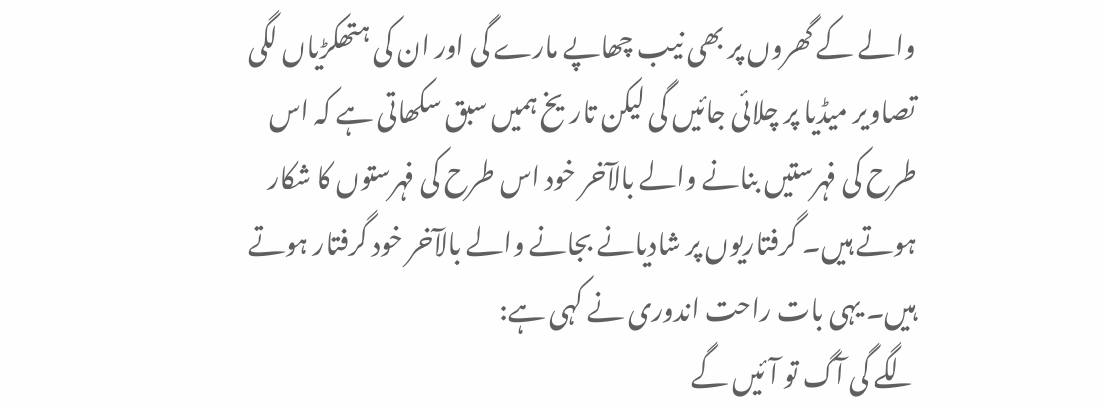والے کے گھروں پر بھی نیب چھاپے مارے گی اور ان کی ہتھکڑیاں لگی تصاویر میڈیا پر چلائی جائیں گی لیکن تاریخ ہمیں سبق سکھاتی ہے کہ اس طرح کی فہرستیں بنانے والے بالآخر خود اس طرح کی فہرستوں کا شکار ہوتے ہیں۔ گرفتاریوں پر شادیانے بجانے والے بالآخر خود گرفتار ہوتے ہیں۔ یہی بات راحت اندوری نے کہی ہے:
لگے گی آگ تو آئیں گے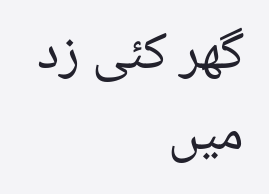گھر کئی زد میں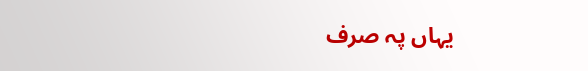یہاں پہ صرف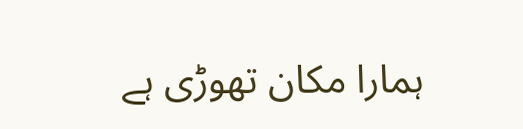ہمارا مکان تھوڑی ہے